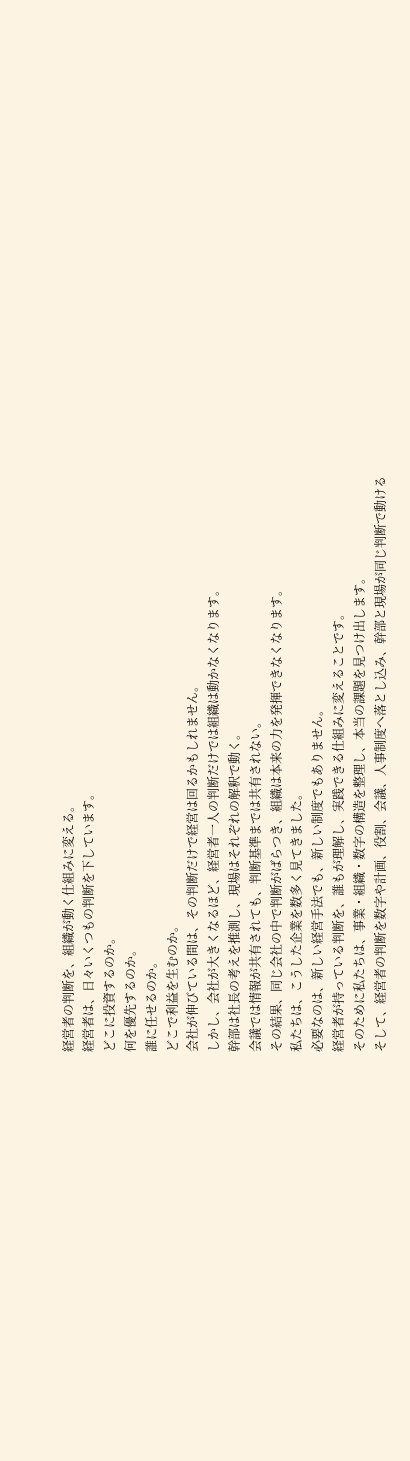経営者の判断を、組織が動く仕組みに変える。
経営者は、日々いくつもの判断を下しています。
どこに投資するのか。
何を優先するのか。
誰に任せるのか。
どこで利益を生むのか。
会社が伸びている間は、その判断だけで経営は回るかもしれません。
しかし、会社が大きくなるほど、経営者一人の判断だけでは組織は動かなくなります。
幹部は社長の考えを推測し、現場はそれぞれの解釈で動く。
会議では情報が共有されても、判断基準までは共有されない。
その結果、同じ会社の中で判断がばらつき、組織は本来の力を発揮できなくなります。
私たちは、こうした企業を数多く見てきました。
必要なのは、新しい経営手法でも、新しい制度でもありません。
経営者が持っている判断を、誰もが理解し、実践できる仕組みに変えることです。
そのために私たちは、事業・組織・数字の構造を整理し、本当の課題を見つけ出します。
そして、経営者の判断を数字や計画、役割、会議、人事制度へ落とし込み、幹部と現場が同じ判断で動ける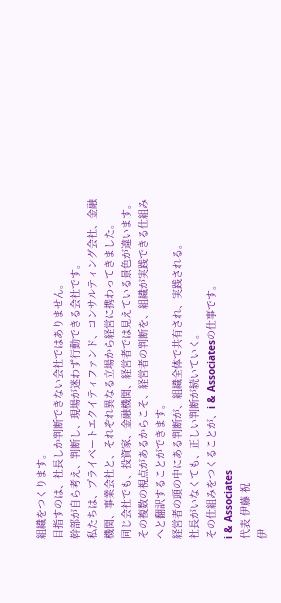組織をつくります。
目指すのは、社長しか判断できない会社ではありません。
幹部が自ら考え、判断し、現場が迷わず行動できる会社です。
私たちは、プライベートエクイティファンド、コンサルティング会社、金融機関、事業会社と、それぞれ異なる立場から経営に携わってきました。
同じ会社でも、投資家、金融機関、経営者では見えている景色が違います。
その複数の視点があるからこそ、経営者の判断を、組織が実践できる仕組みへと翻訳することができます。
経営者の頭の中にある判断が、組織全体で共有され、実践される。
社長がいなくても、正しい判断が続いていく。
その仕組みをつくることが、i & Associatesの仕事です。
i & Associates
代表 伊藤 祝
伊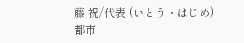藤 祝/代表 (いとう・はじめ)
都市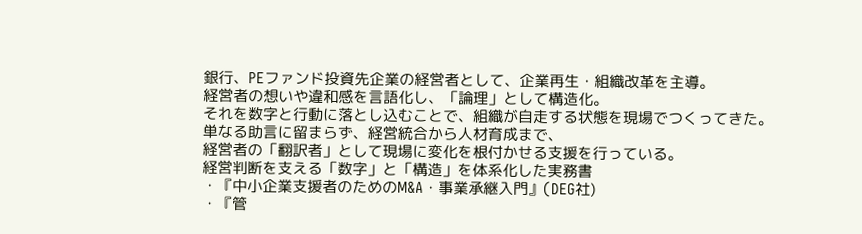銀行、PEファンド投資先企業の経営者として、企業再生・組織改革を主導。
経営者の想いや違和感を言語化し、「論理」として構造化。
それを数字と行動に落とし込むことで、組織が自走する状態を現場でつくってきた。
単なる助言に留まらず、経営統合から人材育成まで、
経営者の「翻訳者」として現場に変化を根付かせる支援を行っている。
経営判断を支える「数字」と「構造」を体系化した実務書
・『中小企業支援者のためのM&A・事業承継入門』(DEG社)
・『管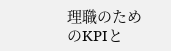理職のためのKPIと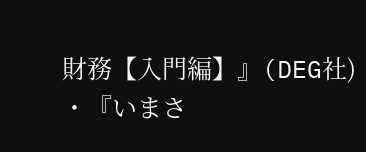財務【入門編】』(DEG社)
・『いまさ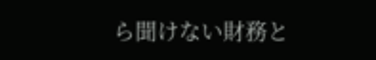ら聞けない財務と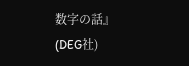数字の話』(DEG社)